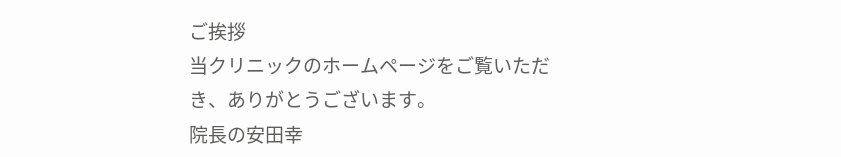ご挨拶
当クリニックのホームページをご覧いただき、ありがとうございます。
院長の安田幸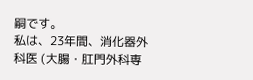嗣です。
私は、23年間、消化器外科医 (大腸・肛門外科専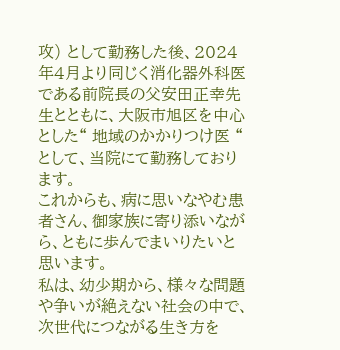攻) として勤務した後、2024年4月より同じく消化器外科医である前院長の父安田正幸先生とともに、大阪市旭区を中心とした“ 地域のかかりつけ医 “ として、当院にて勤務しております。
これからも、病に思いなやむ患者さん、御家族に寄り添いながら、ともに歩んでまいりたいと思います。
私は、幼少期から、様々な問題や争いが絶えない社会の中で、次世代につながる生き方を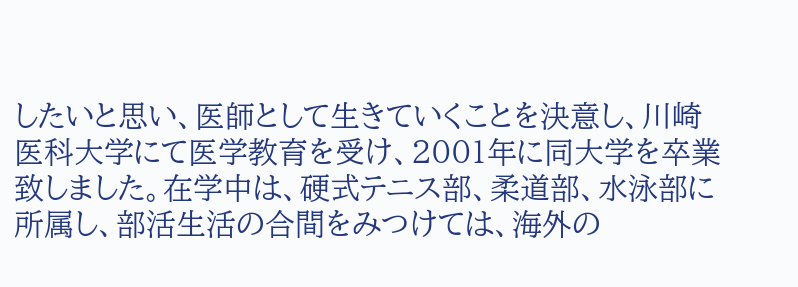したいと思い、医師として生きていくことを決意し、川崎医科大学にて医学教育を受け、2001年に同大学を卒業致しました。在学中は、硬式テニス部、柔道部、水泳部に所属し、部活生活の合間をみつけては、海外の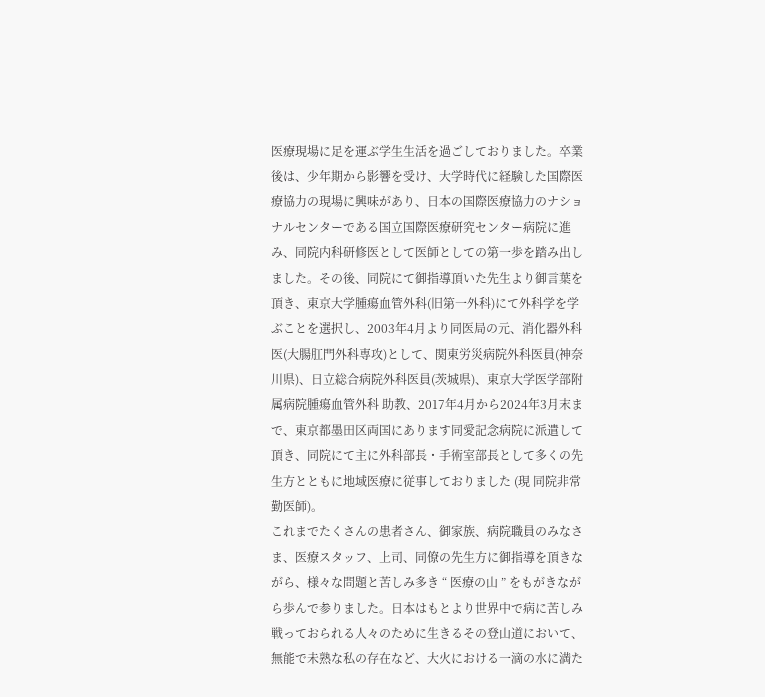医療現場に足を運ぶ学生生活を過ごしておりました。卒業後は、少年期から影響を受け、大学時代に経験した国際医療協力の現場に興味があり、日本の国際医療協力のナショナルセンターである国立国際医療研究センター病院に進み、同院内科研修医として医師としての第一歩を踏み出しました。その後、同院にて御指導頂いた先生より御言葉を頂き、東京大学腫瘍血管外科(旧第一外科)にて外科学を学ぶことを選択し、2003年4月より同医局の元、消化器外科医(大腸肛門外科専攻)として、関東労災病院外科医員(神奈川県)、日立総合病院外科医員(茨城県)、東京大学医学部附属病院腫瘍血管外科 助教、2017年4月から2024年3月末まで、東京都墨田区両国にあります同愛記念病院に派遣して頂き、同院にて主に外科部長・手術室部長として多くの先生方とともに地域医療に従事しておりました (現 同院非常勤医師)。
これまでたくさんの患者さん、御家族、病院職員のみなさま、医療スタッフ、上司、同僚の先生方に御指導を頂きながら、様々な問題と苦しみ多き “ 医療の山 ” をもがきながら歩んで参りました。日本はもとより世界中で病に苦しみ戦っておられる人々のために生きるその登山道において、無能で未熟な私の存在など、大火における一滴の水に満た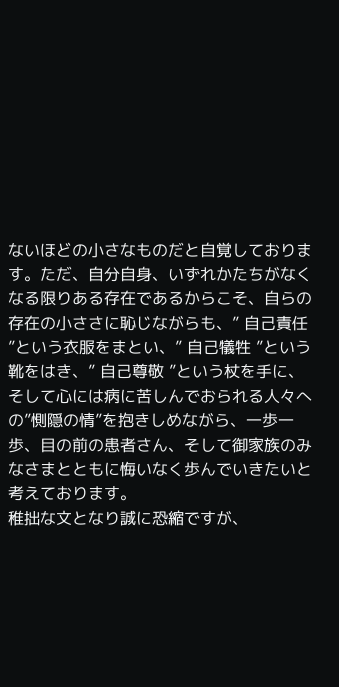ないほどの小さなものだと自覚しております。ただ、自分自身、いずれかたちがなくなる限りある存在であるからこそ、自らの存在の小ささに恥じながらも、” 自己責任 ”という衣服をまとい、” 自己犠牲 ”という靴をはき、” 自己尊敬 ”という杖を手に、そして心には病に苦しんでおられる人々への”惻隠の情”を抱きしめながら、一歩一歩、目の前の患者さん、そして御家族のみなさまとともに悔いなく歩んでいきたいと考えております。
稚拙な文となり誠に恐縮ですが、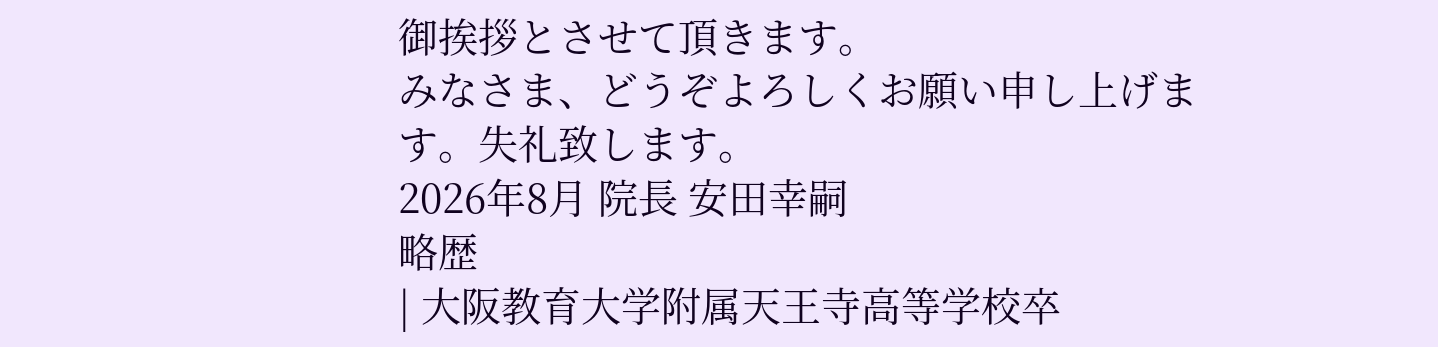御挨拶とさせて頂きます。
みなさま、どうぞよろしくお願い申し上げます。失礼致します。
2026年8月 院長 安田幸嗣
略歴
| 大阪教育大学附属天王寺高等学校卒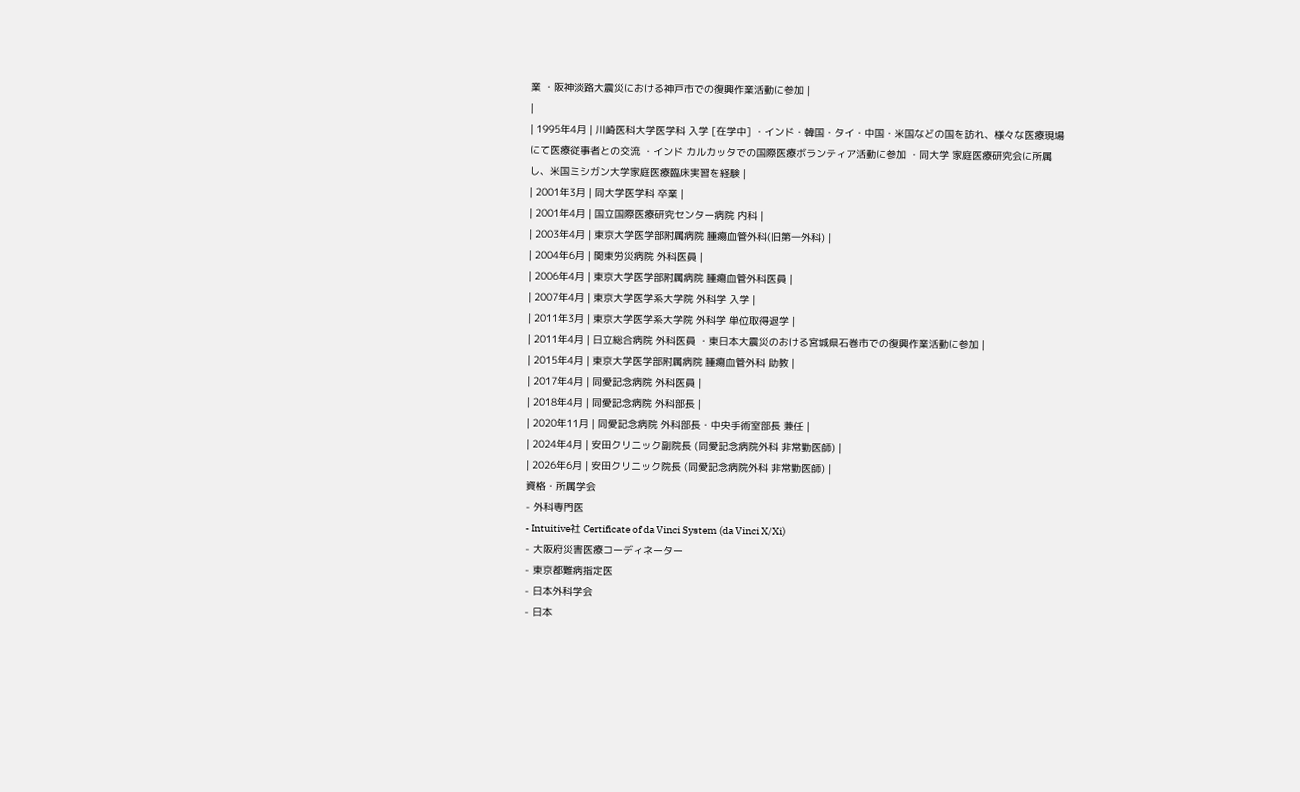業 ・阪神淡路大震災における神戸市での復興作業活動に参加 |
|
| 1995年4月 | 川崎医科大学医学科 入学 [在学中] ・インド・韓国・タイ・中国・米国などの国を訪れ、様々な医療現場にて医療従事者との交流 ・インド カルカッタでの国際医療ボランティア活動に参加 ・同大学 家庭医療研究会に所属し、米国ミシガン大学家庭医療臨床実習を経験 |
| 2001年3月 | 同大学医学科 卒業 |
| 2001年4月 | 国立国際医療研究センター病院 内科 |
| 2003年4月 | 東京大学医学部附属病院 腫瘍血管外科(旧第一外科) |
| 2004年6月 | 関東労災病院 外科医員 |
| 2006年4月 | 東京大学医学部附属病院 腫瘍血管外科医員 |
| 2007年4月 | 東京大学医学系大学院 外科学 入学 |
| 2011年3月 | 東京大学医学系大学院 外科学 単位取得退学 |
| 2011年4月 | 日立総合病院 外科医員 ・東日本大震災のおける宮城県石巻市での復興作業活動に参加 |
| 2015年4月 | 東京大学医学部附属病院 腫瘍血管外科 助教 |
| 2017年4月 | 同愛記念病院 外科医員 |
| 2018年4月 | 同愛記念病院 外科部長 |
| 2020年11月 | 同愛記念病院 外科部長・中央手術室部長 兼任 |
| 2024年4月 | 安田クリニック副院長 (同愛記念病院外科 非常勤医師) |
| 2026年6月 | 安田クリニック院長 (同愛記念病院外科 非常勤医師) |
資格・所属学会
- 外科専門医
- Intuitive社 Certificate of da Vinci System (da Vinci X/Xi)
- 大阪府災害医療コーディネーター
- 東京都難病指定医
- 日本外科学会
- 日本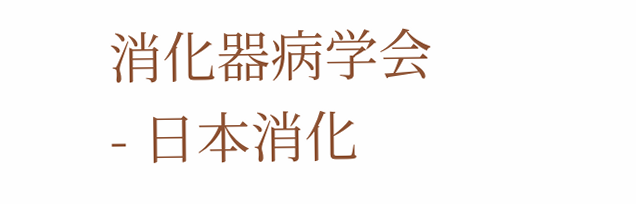消化器病学会
- 日本消化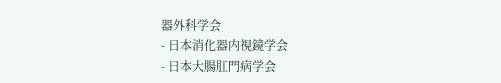器外科学会
- 日本消化器内視鏡学会
- 日本大腸肛門病学会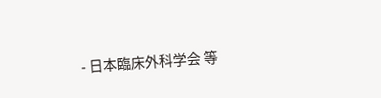- 日本臨床外科学会 等